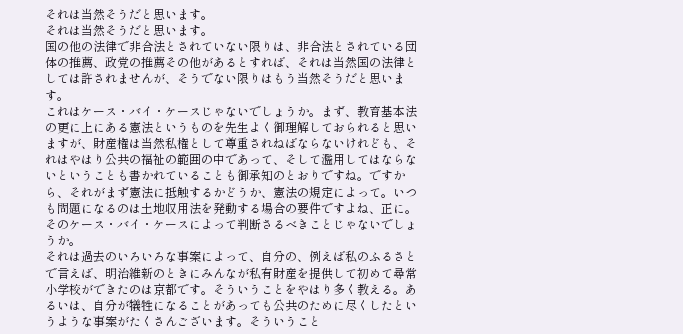それは当然そうだと思います。
それは当然そうだと思います。
国の他の法律で非合法とされていない限りは、非合法とされている団体の推薦、政党の推薦その他があるとすれば、それは当然国の法律としては許されませんが、そうでない限りはもう当然そうだと思います。
これはケース・バイ・ケースじゃないでしょうか。まず、教育基本法の更に上にある憲法というものを先生よく御理解しておられると思いますが、財産権は当然私権として尊重されねばならないけれども、それはやはり公共の福祉の範囲の中であって、そして濫用してはならないということも書かれていることも御承知のとおりですね。ですから、それがまず憲法に抵触するかどうか、憲法の規定によって。いつも問題になるのは土地収用法を発動する場合の要件ですよね、正に。そのケース・バイ・ケースによって判断さるべきことじゃないでしょうか。
それは過去のいろいろな事案によって、自分の、例えば私のふるさとで言えば、明治維新のときにみんなが私有財産を提供して初めて尋常小学校ができたのは京都です。そういうことをやはり多く教える。あるいは、自分が犠牲になることがあっても公共のために尽くしたというような事案がたくさんございます。そういうこと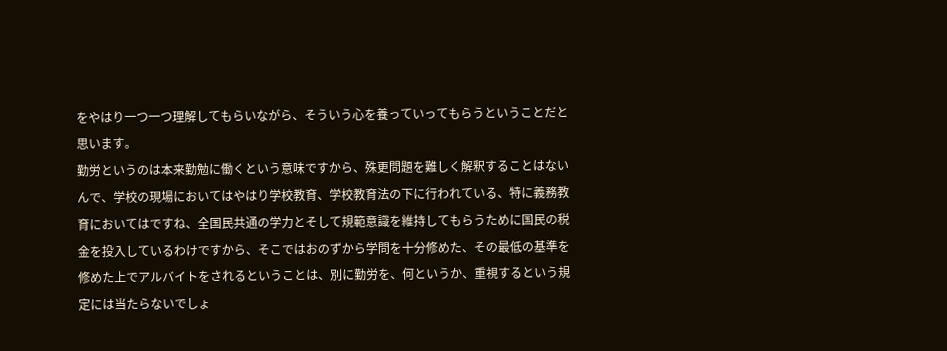をやはり一つ一つ理解してもらいながら、そういう心を養っていってもらうということだと思います。
勤労というのは本来勤勉に働くという意味ですから、殊更問題を難しく解釈することはないんで、学校の現場においてはやはり学校教育、学校教育法の下に行われている、特に義務教育においてはですね、全国民共通の学力とそして規範意識を維持してもらうために国民の税金を投入しているわけですから、そこではおのずから学問を十分修めた、その最低の基準を修めた上でアルバイトをされるということは、別に勤労を、何というか、重視するという規定には当たらないでしょ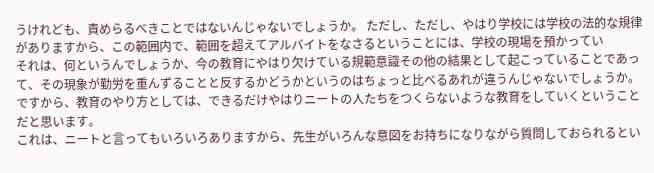うけれども、責めらるべきことではないんじゃないでしょうか。 ただし、ただし、やはり学校には学校の法的な規律がありますから、この範囲内で、範囲を超えてアルバイトをなさるということには、学校の現場を預かってい
それは、何というんでしょうか、今の教育にやはり欠けている規範意識その他の結果として起こっていることであって、その現象が勤労を重んずることと反するかどうかというのはちょっと比べるあれが違うんじゃないでしょうか。ですから、教育のやり方としては、できるだけやはりニートの人たちをつくらないような教育をしていくということだと思います。
これは、ニートと言ってもいろいろありますから、先生がいろんな意図をお持ちになりながら質問しておられるとい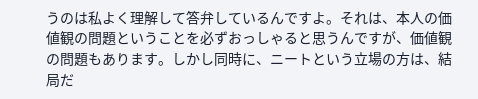うのは私よく理解して答弁しているんですよ。それは、本人の価値観の問題ということを必ずおっしゃると思うんですが、価値観の問題もあります。しかし同時に、ニートという立場の方は、結局だ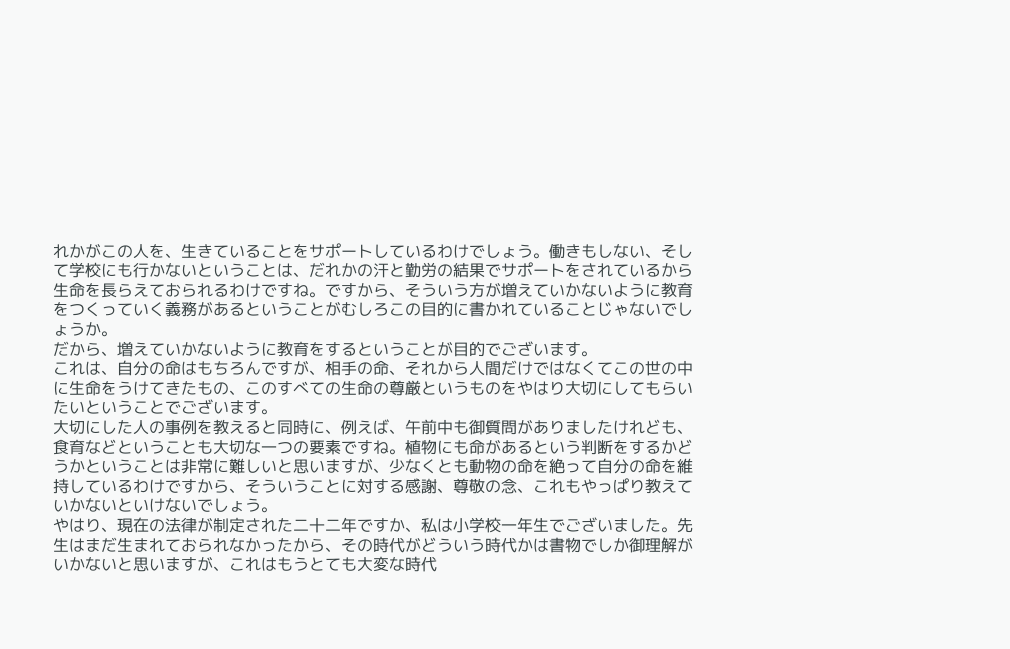れかがこの人を、生きていることをサポートしているわけでしょう。働きもしない、そして学校にも行かないということは、だれかの汗と勤労の結果でサポートをされているから生命を長らえておられるわけですね。ですから、そういう方が増えていかないように教育をつくっていく義務があるということがむしろこの目的に書かれていることじゃないでしょうか。
だから、増えていかないように教育をするということが目的でございます。
これは、自分の命はもちろんですが、相手の命、それから人間だけではなくてこの世の中に生命をうけてきたもの、このすべての生命の尊厳というものをやはり大切にしてもらいたいということでございます。
大切にした人の事例を教えると同時に、例えば、午前中も御質問がありましたけれども、食育などということも大切な一つの要素ですね。植物にも命があるという判断をするかどうかということは非常に難しいと思いますが、少なくとも動物の命を絶って自分の命を維持しているわけですから、そういうことに対する感謝、尊敬の念、これもやっぱり教えていかないといけないでしょう。
やはり、現在の法律が制定された二十二年ですか、私は小学校一年生でございました。先生はまだ生まれておられなかったから、その時代がどういう時代かは書物でしか御理解がいかないと思いますが、これはもうとても大変な時代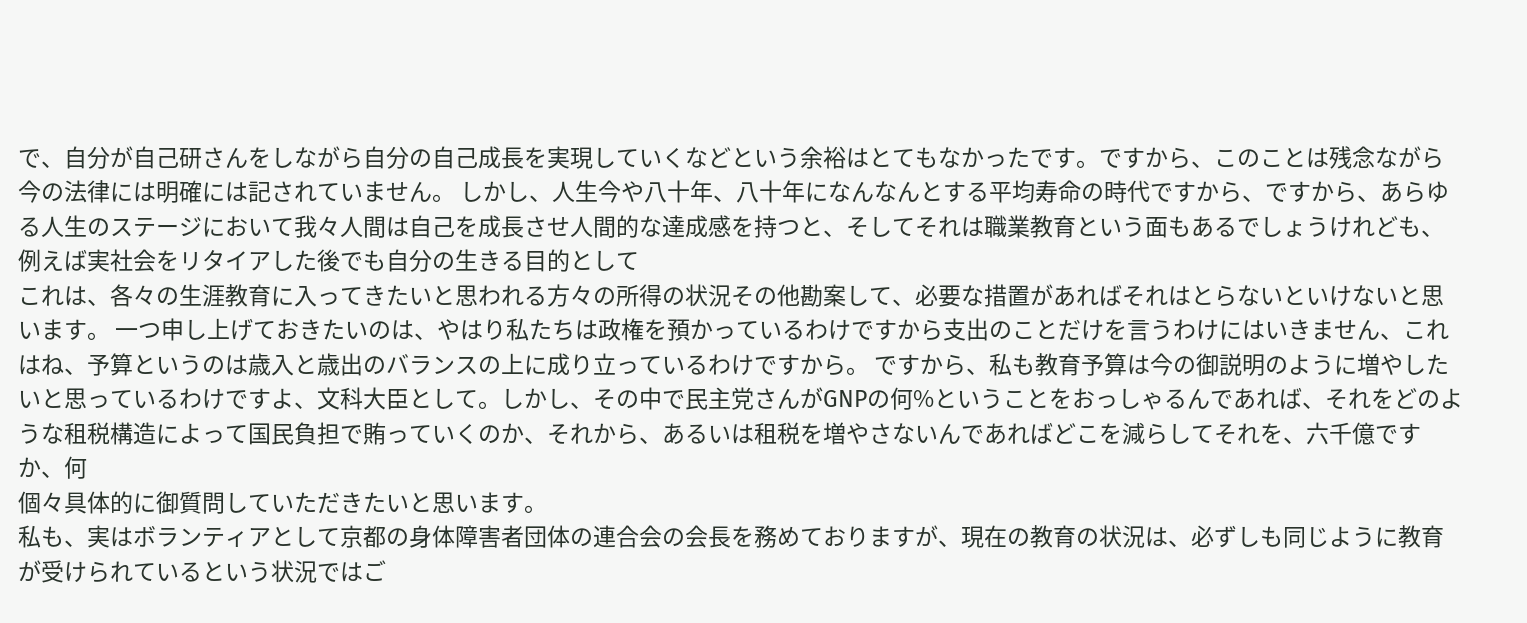で、自分が自己研さんをしながら自分の自己成長を実現していくなどという余裕はとてもなかったです。ですから、このことは残念ながら今の法律には明確には記されていません。 しかし、人生今や八十年、八十年になんなんとする平均寿命の時代ですから、ですから、あらゆる人生のステージにおいて我々人間は自己を成長させ人間的な達成感を持つと、そしてそれは職業教育という面もあるでしょうけれども、例えば実社会をリタイアした後でも自分の生きる目的として
これは、各々の生涯教育に入ってきたいと思われる方々の所得の状況その他勘案して、必要な措置があればそれはとらないといけないと思います。 一つ申し上げておきたいのは、やはり私たちは政権を預かっているわけですから支出のことだけを言うわけにはいきません、これはね、予算というのは歳入と歳出のバランスの上に成り立っているわけですから。 ですから、私も教育予算は今の御説明のように増やしたいと思っているわけですよ、文科大臣として。しかし、その中で民主党さんがGNPの何%ということをおっしゃるんであれば、それをどのような租税構造によって国民負担で賄っていくのか、それから、あるいは租税を増やさないんであればどこを減らしてそれを、六千億ですか、何
個々具体的に御質問していただきたいと思います。
私も、実はボランティアとして京都の身体障害者団体の連合会の会長を務めておりますが、現在の教育の状況は、必ずしも同じように教育が受けられているという状況ではご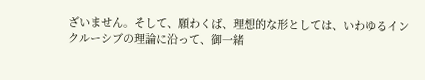ざいません。そして、願わくば、理想的な形としては、いわゆるインクルーシブの理論に沿って、御一緒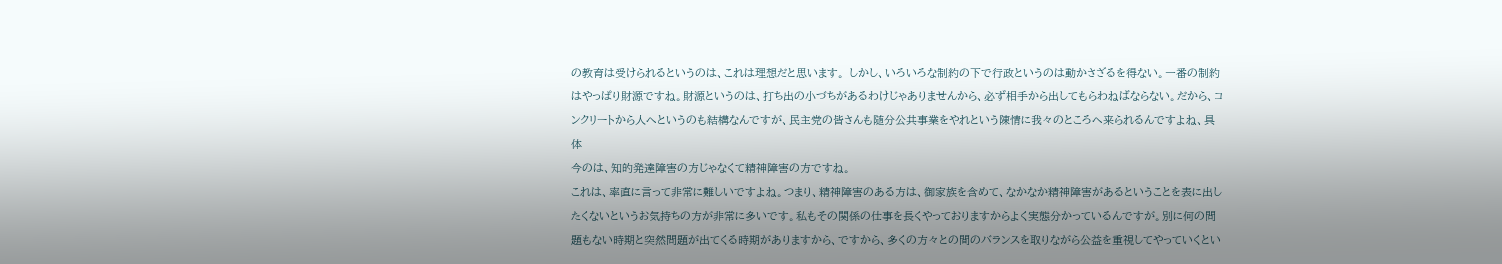の教育は受けられるというのは、これは理想だと思います。 しかし、いろいろな制約の下で行政というのは動かさざるを得ない。一番の制約はやっぱり財源ですね。財源というのは、打ち出の小づちがあるわけじゃありませんから、必ず相手から出してもらわねばならない。だから、コンクリートから人へというのも結構なんですが、民主党の皆さんも随分公共事業をやれという陳情に我々のところへ来られるんですよね、具体
今のは、知的発達障害の方じゃなくて精神障害の方ですね。
これは、率直に言って非常に難しいですよね。つまり、精神障害のある方は、御家族を含めて、なかなか精神障害があるということを表に出したくないというお気持ちの方が非常に多いです。私もその関係の仕事を長くやっておりますからよく実態分かっているんですが。別に何の問題もない時期と突然問題が出てくる時期がありますから、ですから、多くの方々との間のバランスを取りながら公益を重視してやっていくとい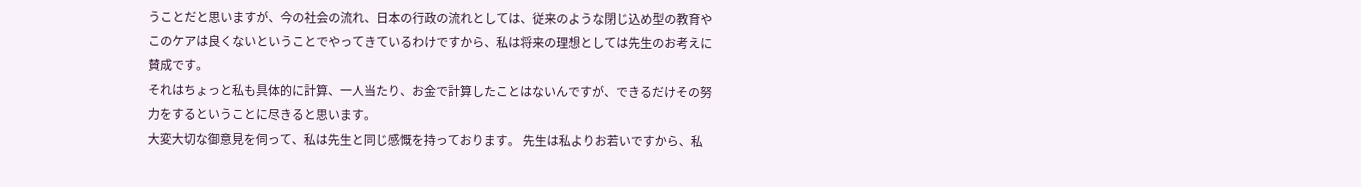うことだと思いますが、今の社会の流れ、日本の行政の流れとしては、従来のような閉じ込め型の教育やこのケアは良くないということでやってきているわけですから、私は将来の理想としては先生のお考えに賛成です。
それはちょっと私も具体的に計算、一人当たり、お金で計算したことはないんですが、できるだけその努力をするということに尽きると思います。
大変大切な御意見を伺って、私は先生と同じ感慨を持っております。 先生は私よりお若いですから、私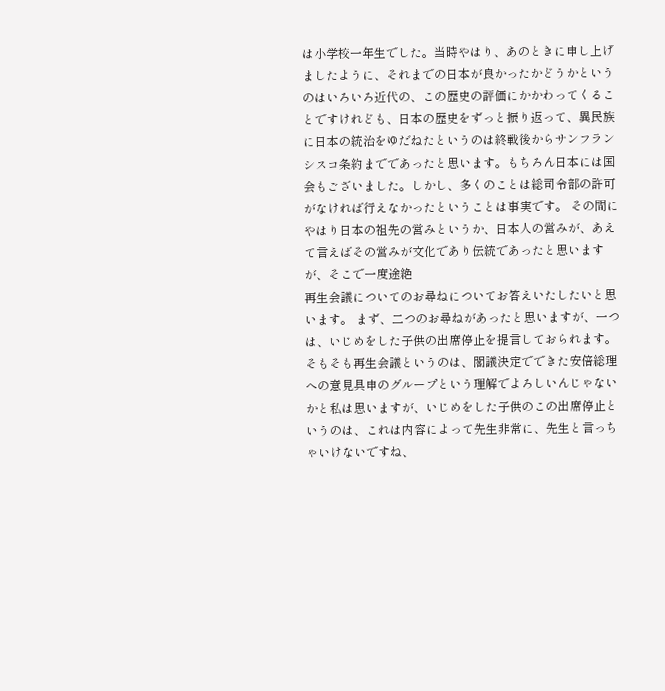は小学校一年生でした。当時やはり、あのときに申し上げましたように、それまでの日本が良かったかどうかというのはいろいろ近代の、この歴史の評価にかかわってくることですけれども、日本の歴史をずっと振り返って、異民族に日本の統治をゆだねたというのは終戦後からサンフランシスコ条約までであったと思います。もちろん日本には国会もございました。しかし、多くのことは総司令部の許可がなければ行えなかったということは事実です。 その間にやはり日本の祖先の営みというか、日本人の営みが、あえて言えばその営みが文化であり伝統であったと思いますが、そこで一度途絶
再生会議についてのお尋ねについてお答えいたしたいと思います。 まず、二つのお尋ねがあったと思いますが、一つは、いじめをした子供の出席停止を提言しておられます。そもそも再生会議というのは、閣議決定でできた安倍総理への意見具申のグループという理解でよろしいんじゃないかと私は思いますが、いじめをした子供のこの出席停止というのは、これは内容によって先生非常に、先生と言っちゃいけないですね、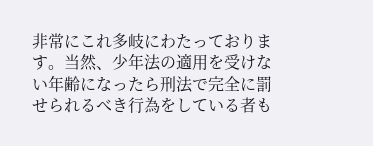非常にこれ多岐にわたっております。当然、少年法の適用を受けない年齢になったら刑法で完全に罰せられるべき行為をしている者も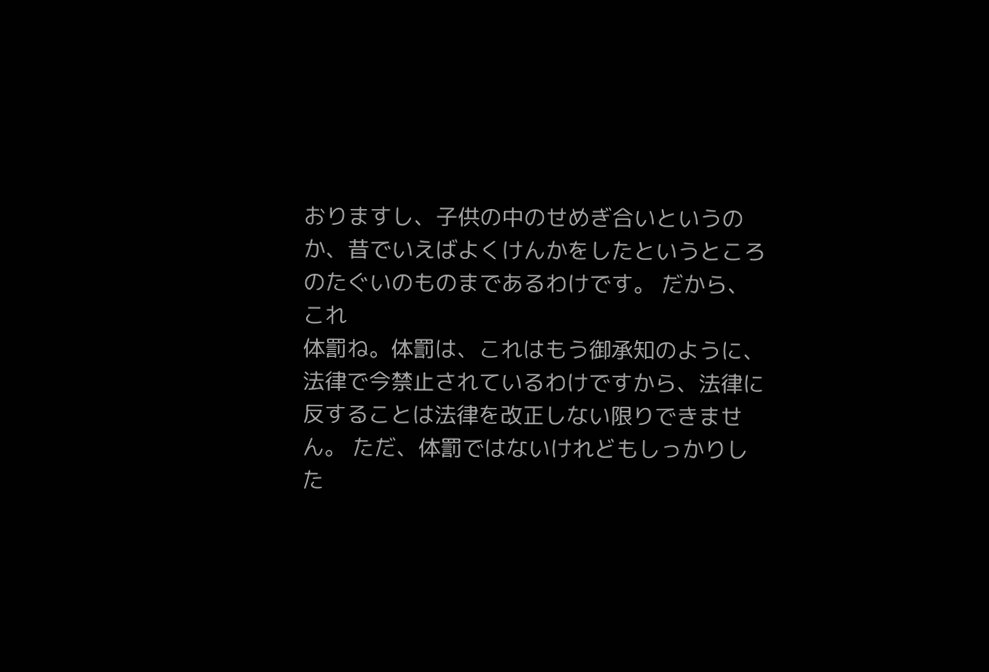おりますし、子供の中のせめぎ合いというのか、昔でいえばよくけんかをしたというところのたぐいのものまであるわけです。 だから、これ
体罰ね。体罰は、これはもう御承知のように、法律で今禁止されているわけですから、法律に反することは法律を改正しない限りできません。 ただ、体罰ではないけれどもしっかりした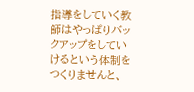指導をしていく教師はやっぱりバックアップをしていけるという体制をつくりませんと、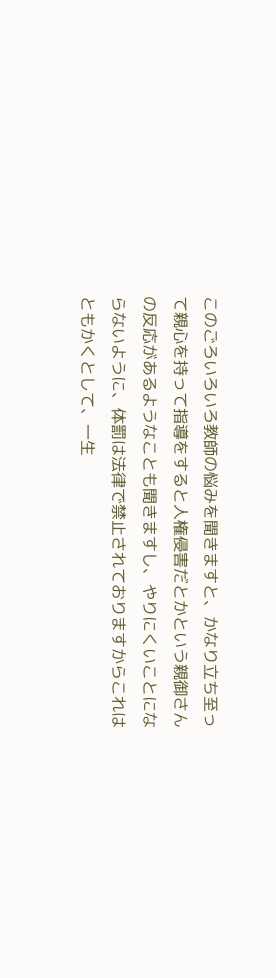このごろいろいろ教師の悩みを聞きますと、かなり立ち至って親心を持って指導をすると人権侵害だとかという親御さんの反応があるようなことも聞きますし、やりにくいことにならないように、体罰は法律で禁止されておりますからこれはともかくとして、一生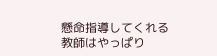懸命指導してくれる教師はやっぱり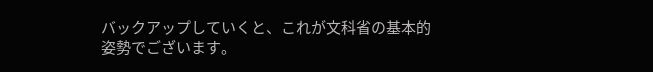バックアップしていくと、これが文科省の基本的姿勢でございます。